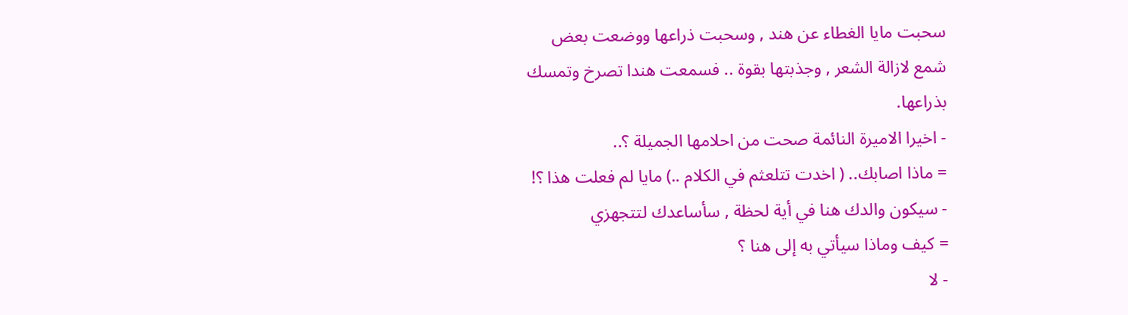سحبت مايا الغطاء عن هند , وسحبت ذراعها ووضعت بعض
شمع لازالة الشعر , وجذبتها بقوة .. فسمعت هندا تصرخ وتمسك
بذراعها.
- اخيرا الاميرة النائمة صحت من احلامها الجميلة ؟..
= ماذا اصابك.. ( اخدت تتلعثم في الكلام ..) مايا لم فعلت هذا ؟!
- سيكون والدك هنا في أية لحظة , سأساعدك لتتجهزي
= كيف وماذا سيأتي به إلى هنا ؟
- لا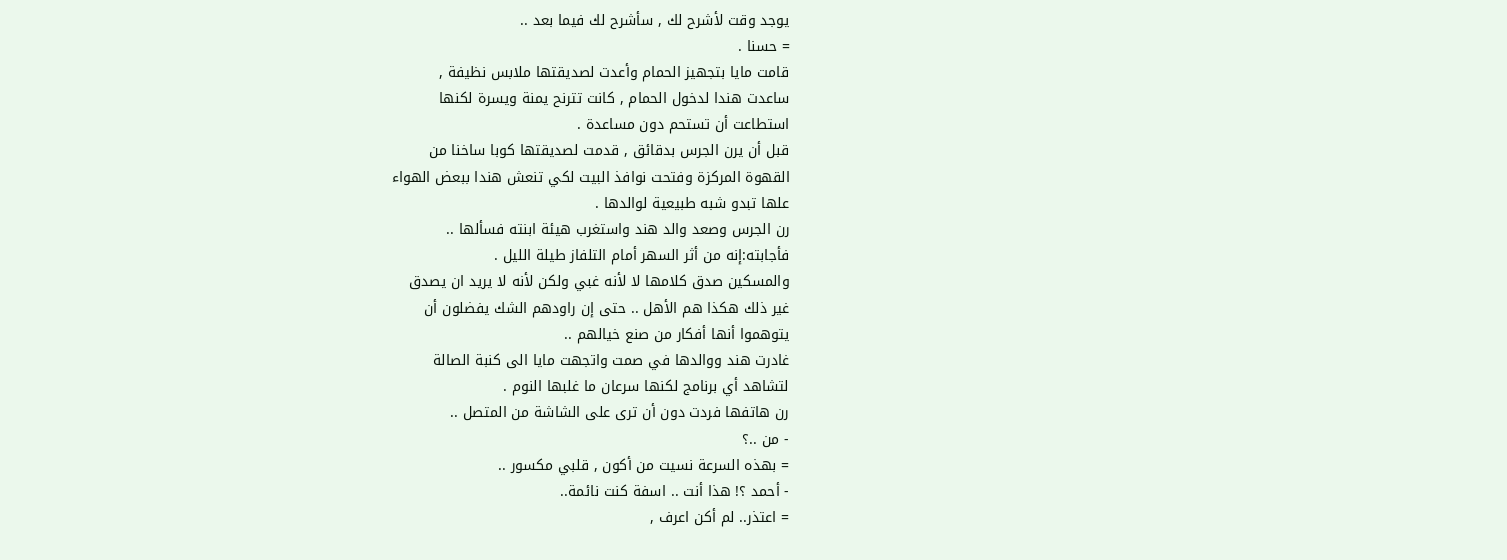يوجد وقت لأشرح لك , سأشرح لك فيما بعد ..
= حسنا .
قامت مايا بتجهيز الحمام وأعدت لصديقتها ملابس نظيفة ,
ساعدت هندا لدخول الحمام , كانت تترنح يمنة ويسرة لكنها
استطاعت أن تستحم دون مساعدة .
قبل أن يرن الجرس بدقائق , قدمت لصديقتها كوبا ساخنا من
القهوة المركزة وفتحت نوافذ البيت لكي تنعش هندا ببعض الهواء
علها تبدو شبه طبيعية لوالدها .
رن الجرس وصعد والد هند واستغرب هيئة ابنته فسألها ..
فأجابته:إنه من أثر السهر أمام التلفاز طيلة الليل .
والمسكين صدق كلامها لا لأنه غبي ولكن لأنه لا يريد ان يصدق
غير ذلك هكذا هم الأهل .. حتى إن راودهم الشك يفضلون أن
يتوهموا أنها أفكار من صنع خيالهم ..
غادرت هند ووالدها في صمت واتجهت مايا الى كنبة الصالة
لتشاهد أي برنامج لكنها سرعان ما غلبها النوم .
رن هاتفها فردت دون أن ترى على الشاشة من المتصل ..
- من ..؟
= بهذه السرعة نسيت من أكون , قلبي مكسور ..
- أحمد ؟! هذا أنت .. اسفة كنت نائمة..
= اعتذر.. لم أكن اعرف ,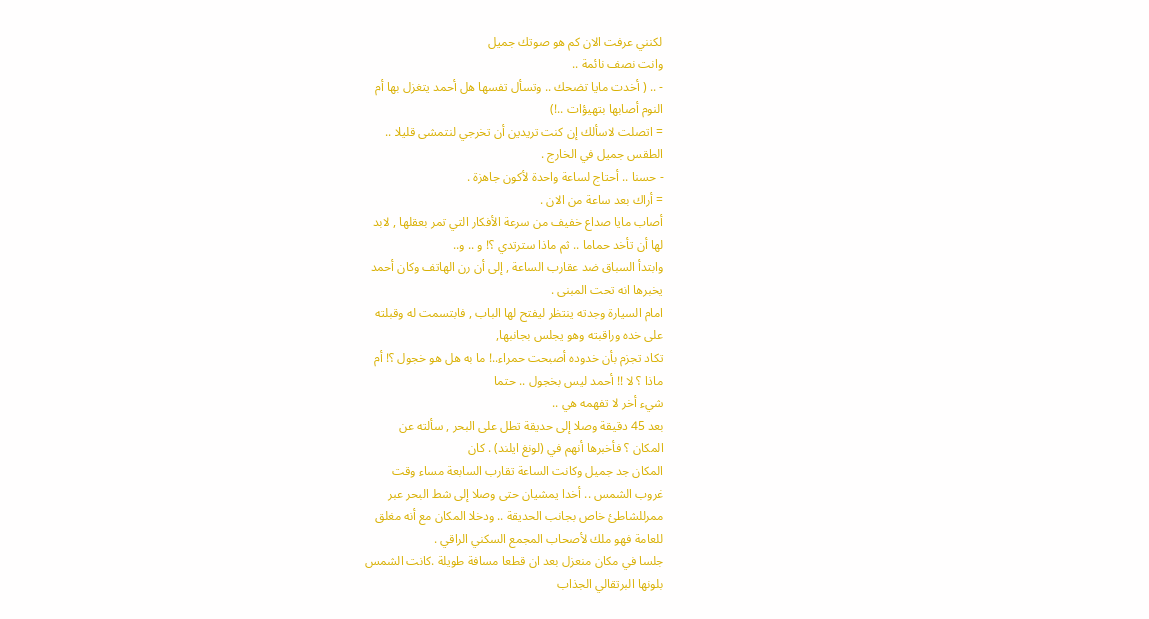لكنني عرفت الان كم هو صوتك جميل
وانت نصف نائمة ..
- .. ( أخدت مايا تضحك .. وتسأل تفسها هل أحمد يتغزل بها أم
النوم أصابها بتهيؤات ..!)
= اتصلت لاسألك إن كنت تريدين أن تخرجي لنتمشى قليلا ..
الطقس جميل في الخارج .
- حسنا .. أحتاج لساعة واحدة لأكون جاهزة .
= أراك بعد ساعة من الان .
أصاب مايا صداع خفيف من سرعة الأفكار التي تمر بعقلها , لابد
لها أن تأخد حماما .. ثم ماذا سترتدي ؟! و .. و..
وابتدأ السباق ضد عقارب الساعة , إلى أن رن الهاتف وكان أحمد
يخبرها انه تحت المبنى .
امام السيارة وجدته ينتظر ليفتح لها الباب , فابتسمت له وقبلته
على خده وراقبته وهو يجلس بجانبها,
تكاد تجزم بأن خدوده أصبحت حمراء..! ما به هل هو خجول ؟! أم
ماذا ؟ لا !! أحمد ليس بخجول .. حتما
شيء أخر لا تفهمه هي ..
بعد 45 دقيقة وصلا إلى حديقة تطل على البحر , سألته عن
المكان ؟ فأخبرها أنهم في (لونغ ايلند) . كان
المكان جد جميل وكانت الساعة تقارب السابعة مساء وقت
غروب الشمس .. أخدا يمشيان حتى وصلا إلى شط البحر عبر
ممرللشاطئ خاص بجانب الحديقة .. ودخلا المكان مع أنه مغلق
للعامة فهو ملك لأصحاب المجمع السكني الراقي .
جلسا في مكان منعزل بعد ان قطعا مسافة طويلة .كانت الشمس
بلونها البرتقالي الجذاب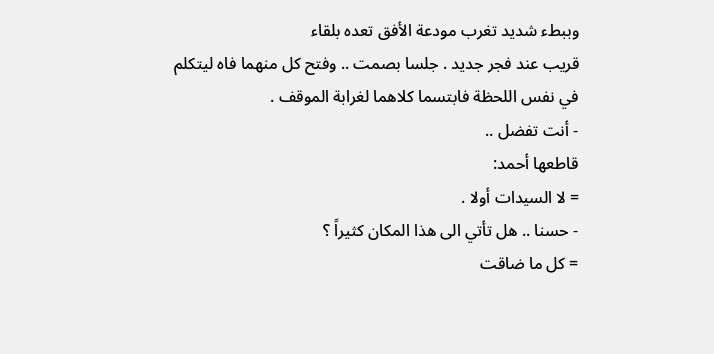وببطء شديد تغرب مودعة الأفق تعده بلقاء
قريب عند فجر جديد . جلسا بصمت .. وفتح كل منهما فاه ليتكلم
في نفس اللحظة فابتسما كلاهما لغرابة الموقف .
- أنت تفضل ..
قاطعها أحمد:
= لا السيدات أولا .
- حسنا .. هل تأتي الى هذا المكان كثيراً ؟
= كل ما ضاقت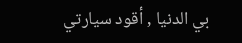بي الدنيا , أقود سيارتي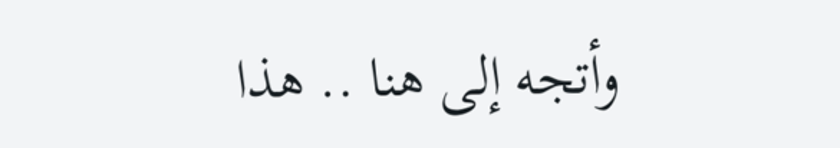وأتجه إلى هنا .. هذا